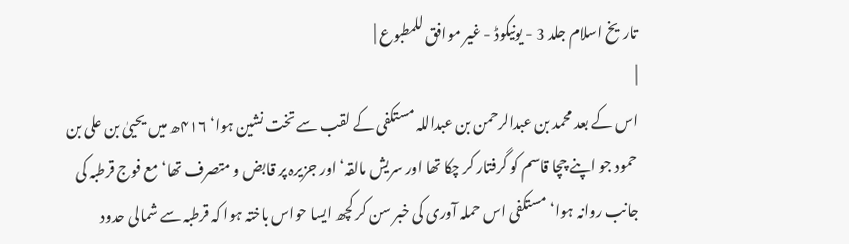تاریخ اسلام جلد 3 - یونیکوڈ - غیر موافق للمطبوع |
|
اس کے بعد محمد بن عبدالرحمن بن عبداللہ مستکفی کے لقب سے تخت نشین ہوا‘ ۴۱۶ھ میں یحییٰ بن علی بن حمود جو اپنے چچا قاسم کو گرفتار کر چکا تھا اور سریش مالقہ‘ اور جزیرہ پر قابض و متصرف تھا‘ مع فوج قرطبہ کی جانب روانہ ہوا‘ مستکفی اس حملہ آوری کی خبر سن کر کچھ ایسا حواس باختہ ہوا کہ قرطبہ سے شمالی حدود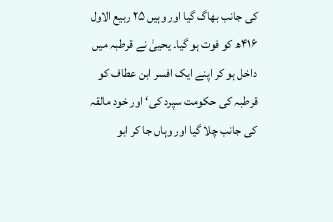کی جانب بھاگ گیا اور وہیں ۲۵ ربیع الاول ۴۱۶ھ کو فوت ہو گیا۔ یحییٰ نے قرطبہ میں داخل ہو کر اپنے ایک افسر ابن عطاف کو قرطبہ کی حکومت سپرد کی‘ اور خود مالقہ کی جانب چلا گیا اور وہاں جا کر ابو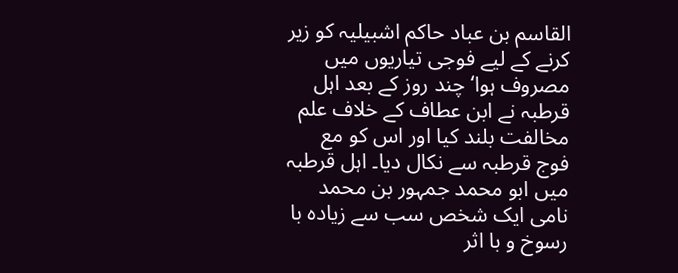القاسم بن عباد حاکم اشبیلیہ کو زیر کرنے کے لیے فوجی تیاریوں میں مصروف ہوا‘ چند روز کے بعد اہل قرطبہ نے ابن عطاف کے خلاف علم مخالفت بلند کیا اور اس کو مع فوج قرطبہ سے نکال دیا۔ اہل قرطبہ میں ابو محمد جمہور بن محمد نامی ایک شخص سب سے زیادہ با رسوخ و با اثر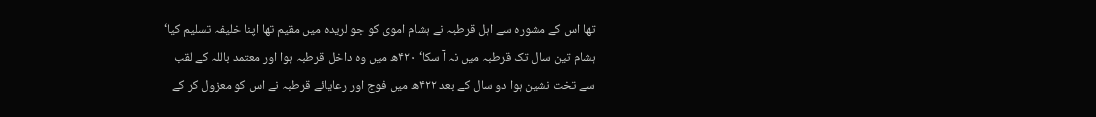تھا اس کے مشورہ سے اہل قرطبہ نے ہشام اموی کو جو لریدہ میں مقیم تھا اپنا خلیفہ تسلیم کیا‘ ہشام تین سال تک قرطبہ میں نہ آ سکا‘ ۴۲۰ھ میں وہ داخل قرطبہ ہوا اور معتمد باللہ کے لقب سے تخت نشین ہوا دو سال کے بعد ۴۲۲ھ میں فوج اور رعایائے قرطبہ نے اس کو معزول کر کے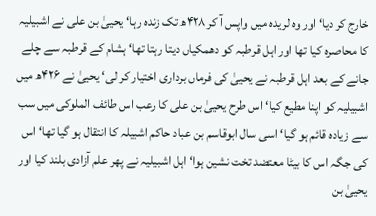خارج کر دیا‘ اور وہ لریدہ میں واپس آ کر ۴۲۸ھ تک زندہ رہا‘ یحییٰ بن علی نے اشبیلیہ کا محاصرہ کیا تھا اور اہل قرطبہ کو دھمکیاں دیتا رہتا تھا‘ ہشام کے قرطبہ سے چلے جانے کے بعد اہل قرطبہ نے یحییٰ کی فرماں برداری اختیار کر لی‘ یحییٰ نے ۴۲۶ھ میں اشبیلیہ کو اپنا مطیع کیا‘ اس طرح یحییٰ بن علی کا رعب اس طائف الملوکی میں سب سے زیادہ قائم ہو گیا‘ اسی سال ابوقاسم بن عباد حاکم اشبیلہ کا انتقال ہو گیا تھا‘ اس کی جگہ اس کا بیٹا معتضد تخت نشین ہوا‘ اہل اشبیلیہ نے پھر علم آزادی بلند کیا اور یحییٰ بن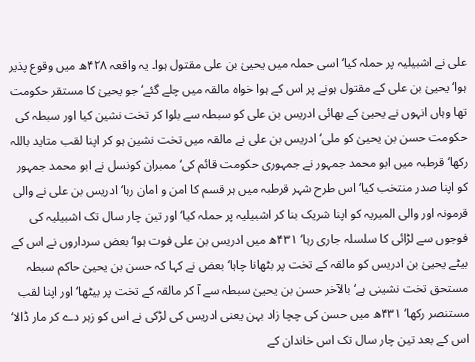علی نے اشبیلیہ پر حملہ کیا‘ اسی حملہ میں یحییٰ بن علی مقتول ہوا۔ یہ واقعہ ۴۲۸ھ میں وقوع پذیر ہوا‘ یحییٰ بن علی کے مقتول ہونے پر اس کے ہوا خواہ مالقہ میں چلے گئے‘ جو یحییٰ کا مستقر حکومت تھا وہاں انہوں نے یحییٰ کے بھائی ادریس بن علی کو سبطہ سے بلوا کر تخت نشین کیا اور سبطہ کی حکومت حسن بن یحییٰ کو ملی‘ ادریس بن علی نے مالقہ میں تخت نشین ہو کر اپنا لقب متاید باللہ رکھا‘ قرطبہ میں ابو محمد جمہور نے جمہوری حکومت قائم کی‘ ممبران کونسل نے ابو محمد جمہور کو اپنا صدر منتخب کیا‘ اس طرح شہر قرطبہ میں ہر قسم کا امن و امان رہا‘ ادریس بن علی نے والی قرمونہ اور والی المیریہ کو اپنا شریک بنا کر اشبیلیہ پر حملہ کیا‘ اور تین چار سال تک اشبیلیہ کی فوجوں سے لڑائی کا سلسلہ جاری رہا‘ ۴۳۱ھ میں ادریس بن علی فوت ہوا‘ بعض سرداروں نے اس کے بیٹے یحییٰ بن ادریس کو مالقہ کے تخت پر بٹھانا چاہا‘ بعض نے کہا کہ حسن بن یحییٰ حاکم سبطہ مستحق تخت نشینی ہے‘ بالآخر حسن بن یحییٰ سبطہ سے آ کر مالقہ کے تخت پر بیٹھا‘ اور اپنا لقب مستنصر رکھا‘ ۴۳۱ھ میں حسن کی چچا زاد بہن یعنی ادریس کی لڑکی نے اس کو زہر دے کر مار ڈالا‘ اس کے بعد تین چار سال تک اس خاندان کے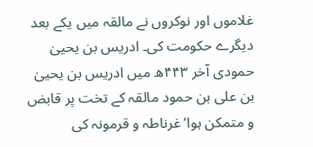غلاموں اور نوکروں نے مالقہ میں یکے بعد دیگرے حکومت کی۔ ادریس بن یحییٰ حمودی آخر ۴۴۳ھ میں ادریس بن یحییٰ بن علی بن حمود مالقہ کے تخت پر قابض و متمکن ہوا‘ غرناطہ و قرمونہ کی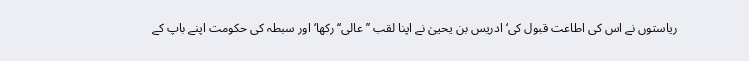ریاستوں نے اس کی اطاعت قبول کی‘ ادریس بن یحییٰ نے اپنا لقب ’’عالی‘‘ رکھا‘ اور سبطہ کی حکومت اپنے باپ کے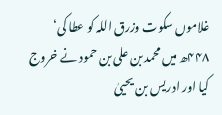غلاموں سکوت وزرق اللہ کو عطا کی‘ ۴۴۸ھ میں محمد بن علی بن حمود نے خروج کیا اور ادریس بن یحییٰ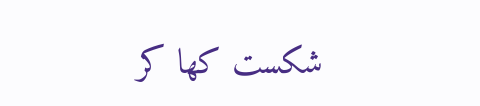شکست کھا کر